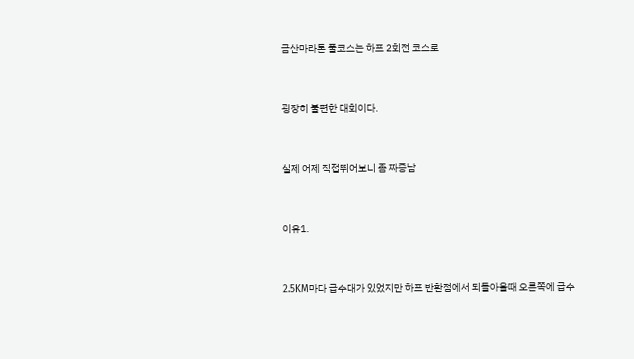금산마라톤 풀코스는 하프 2회전 코스로


굉장히 불편한 대회이다.


실제 어제 직접뛰어보니 좀 짜증남


이유1.


2.5KM마다 급수대가 있었지만 하프 반환점에서 되돌아올때 오른쪽에 급수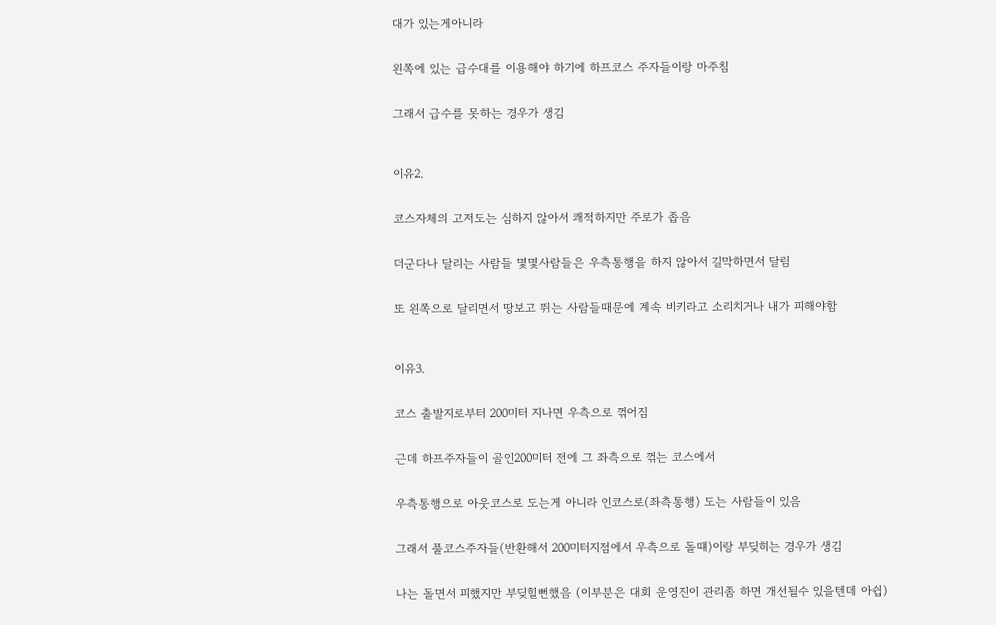대가 있는게아니라


왼쪽에 있는 급수대를 이용해야 하기에 하프코스 주자들이랑 마주침


그래서 급수를 못하는 경우가 생김



이유2.


코스자체의 고저도는 심하지 않아서 쾌적하지만 주로가 좁음


더군다나 달리는 사람들 몇몇사람들은 우측통행을 하지 않아서 길막하면서 달림


또 왼쪽으로 달리면서 땅보고 뛰는 사람들때문에 계속 비키라고 소리치거나 내가 피해야함



이유3.


코스 출발지로부터 200미터 지나면 우측으로 꺾어짐


근데 하프주자들이 골인200미터 전에 그 좌측으로 꺾는 코스에서


우측통행으로 아웃코스로 도는게 아니라 인코스로(좌측통행) 도는 사람들이 있음


그래서 풀코스주자들(반환해서 200미터지점에서 우측으로 돌떄)이랑 부딪히는 경우가 생김


나는 돌면서 피했지만 부딪힐뻔했음 (이부분은 대회 운영진이 관리좀 하면 개선될수 있을텐데 아쉽)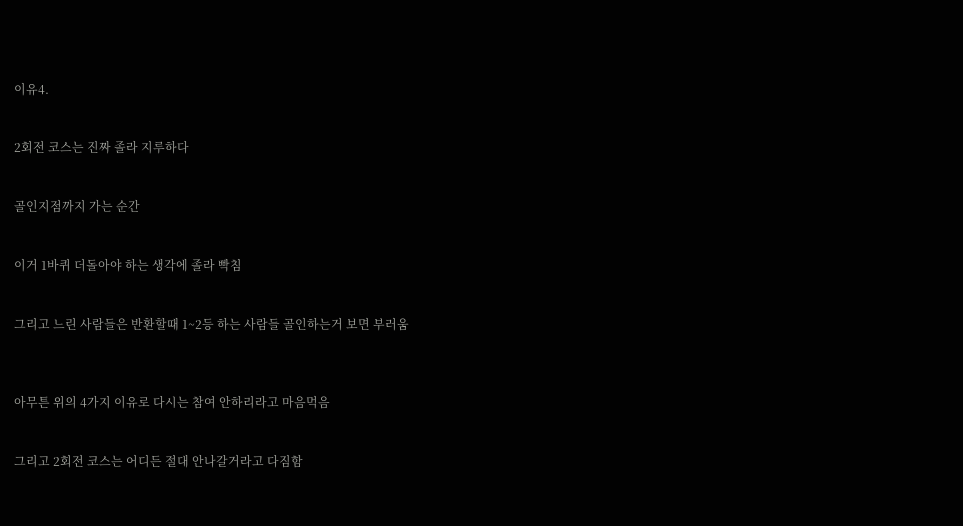이유4.


2회전 코스는 진짜 졸라 지루하다


골인지점까지 가는 순간


이거 1바퀴 더돌아야 하는 생각에 졸라 빡침


그리고 느린 사람들은 반환할때 1~2등 하는 사람들 골인하는거 보면 부러움



아무튼 위의 4가지 이유로 다시는 참여 안하리라고 마음먹음


그리고 2회전 코스는 어디든 절대 안나갈거라고 다짐함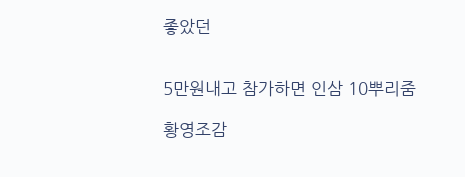좋았던


5만원내고 참가하면 인삼 10뿌리줌

황영조감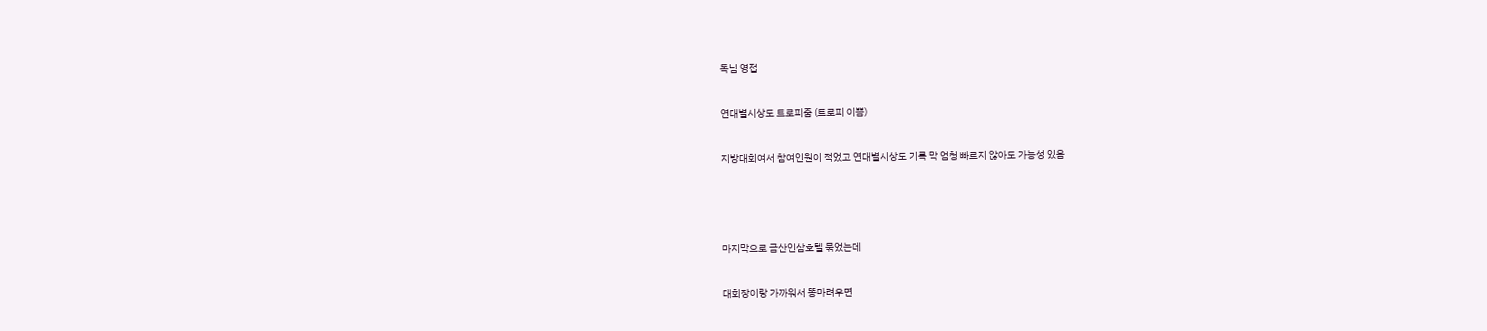독님 영접


연대별시상도 트로피줌 (트로피 이쁨)


지방대회여서 참여인원이 적었고 연대별시상도 기록 막 엄청 빠르지 않아도 가능성 있음





마지막으로 금산인삼호텔 묶었는데


대회장이랑 가까워서 똥마려우면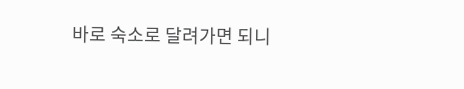바로 숙소로 달려가면 되니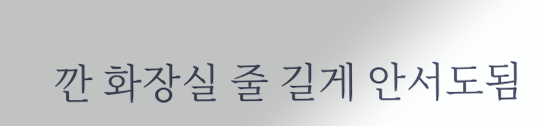깐 화장실 줄 길게 안서도됨